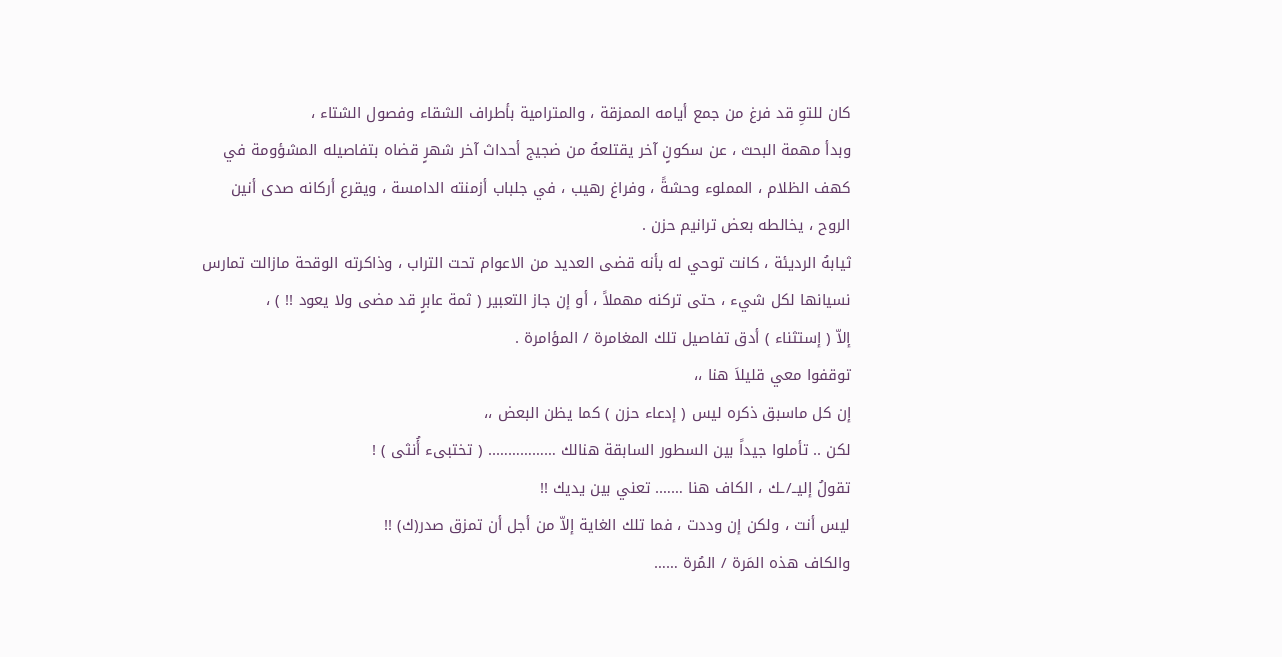كان للتوِ قد فرغ من جمع أيامه الممزقة ، والمترامية بأطراف الشقاء وفصول الشتاء ،
وبدأ مهمة البحث ، عن سكونٍ آخر يقتلعهُ من ضجيج أحداث آخر شهرٍ قضاه بتفاصيله المشؤومة في كهف الظلام ، المملوء وحشةً ، وفراغ رهيب ، في جلباب أزمنته الدامسة ، ويقرع أركانه صدى أنين الروح ، يخالطه بعض ترانيم حزن .
ثيابهُ الرديئة ، كانت توحي له بأنه قضى العديد من الاعوام تحت التراب ، وذاكرته الوقحة مازالت تمارس نسيانها لكل شيء ، حتى تركنه مهملاً ، أو إن جاز التعبير ( ثمة عابرٍ قد مضى ولا يعود !! ) ،
إلاّ ( إستثناء ) أدق تفاصيل تلك المغامرة / المؤامرة .
توقفوا معي قليلاَ هنا ،،
إن كل ماسبق ذكره ليس ( إدعاء حزن ) كما يظن البعض ،،
لكن .. تأملوا جيداً بين السطور السابقة هنالك …………….. ( تختبىء أُنثى ) !
تقولُ إليــ/ـك ، الكاف هنا ……. تعني بين يديك !!
ليس أنت ، ولكن إن وددت ، فما تلك الغاية إلاّ من أجل أن تمزق صدر(ك) !!
والكاف هذه المَرة / المُرة ……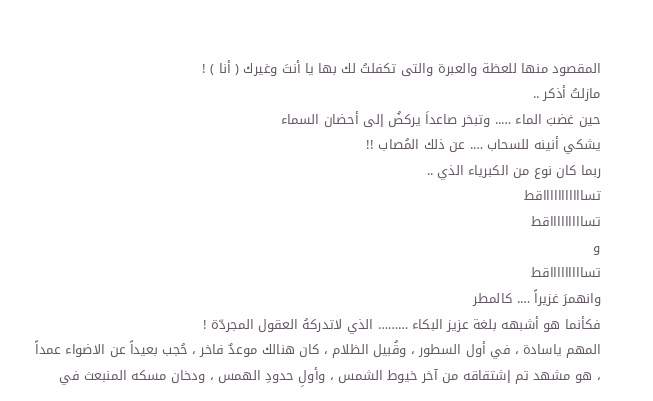المقصود منها للعظة والعبرة والتى تكفلتُ لك بها يا أنتَ وغيرك ( أنا ) !
مازلتُ أذكر ..
حين غضبَ الماء ….. وتبخر صاعداَ يركضُ إلى أحضان السماء
يشكي أنينه للسحاب …. عن ذلك المُصاب !!
ربما كان نوع من الكبرياء الذي ..
تساااااااااااقط
تساااااااااقط
و
تساااااااااقط
وانهمرَ غزيراً …. كالمطر
فكأنما هو أشبهه بلغة عزيز البكاء ……… الذي لاتدركهُ العقول المجردّة !
المهم ياسادة ، في أول السطور ، وقُبيل الظلام ، كان هنالك موعدٌ فاخر ، حُجب بعيداً عن الاضواء عمداً ، هو مشهد تم إشتقاقه من آخر خيوط الشمس ، وأولِ حدودِ الهمس ، ودخان مسكه المنبعث في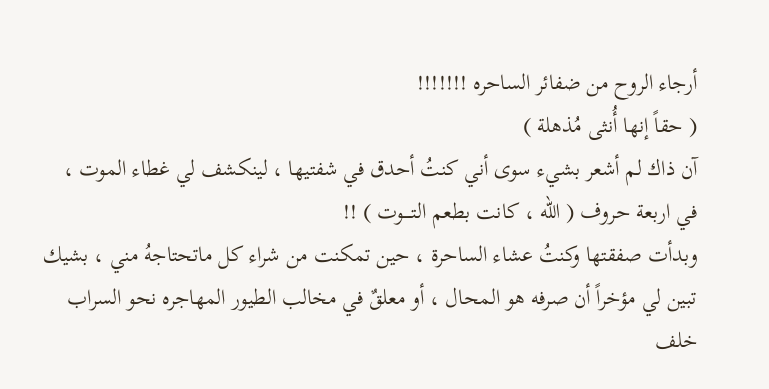أرجاء الروح من ضفائر الساحره !!!!!!!
( حقاً إنها أُنثى مُذهلة )
آن ذاك لم أشعر بشيء سوى أني كنتُ أحدق في شفتيها ، لينكشف لي غطاء الموت ،
في اربعة حروف ( الله ، كانت بطعم التــــوت ) !!
وبدأت صفقتها وكنتُ عشاء الساحرة ، حين تمكنت من شراء كل ماتحتاجهُ مني ، بشيك تبين لي مؤخراً أن صرفه هو المحال ، أو معلقٌ في مخالب الطيور المهاجره نحو السراب خلف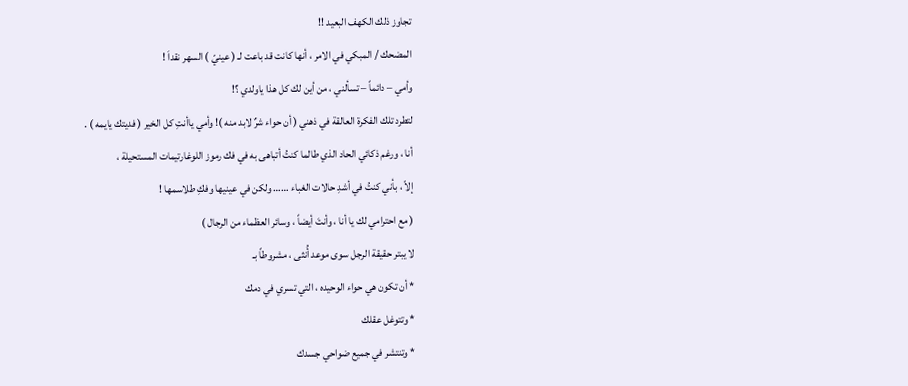تجاوز ذلك الكهف البعيد !!
المضحك / المبكي في الامر ، أنها كانت قد باعت لـ ( عينيّ ) السهر نقداَ !
وأمي – دائماً – تسألني ، من أين لك كل هذا ياولدي ؟!
لتطرد تلك الفكرة العالقة في ذهني ( أن حواء شرٌ لابد منه )! وأمي ياأنتِ كل الخير ( فديتك يايمه ) .
أنا ، ورغم ذكائي الحاد الذي طالما كنتُ أتباهى به في فك رموز اللوغارتيمات المستحيلة ،
إلاّ ، بأني كنتُ في أشدِ حالات الغباء …… ولكن في عينيها وفكِ طلاسمها !
( مع احترامي لك يا أنا ، وأنتَ أيضاً ، وسائر العظماء من الرجال )
لا يبتر حقيقة الرجل سوى موعد أُنثى ، مشروطاً بـ
* أن تكون هي حواء الوحيده ، التي تسري في دمك
* وتتوغل عقلك
* وتنتشر في جميع ضواحي جسدك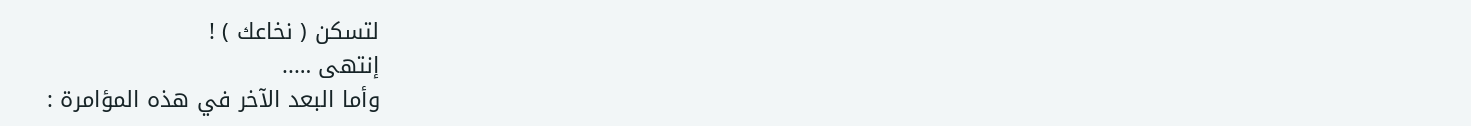لتسكن ( نخاعك ) !
إنتهى …..
وأما البعد الآخر في هذه المؤامرة :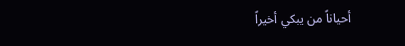أحياناً من يبكي أخيراً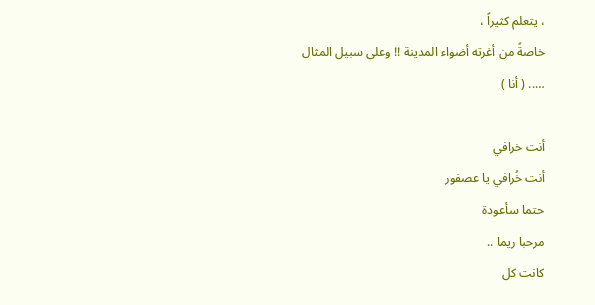، يتعلم كثيراً ،
خاصةً من أغرته أضواء المدينة !! وعلى سبيل المثال ….. ( أنا )

أنت خرافي
أنت خُرافي يا عصفور
حتما سأعودة
مرحبا ريما ..
كانت كل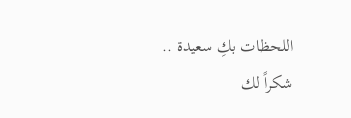اللحظات بكِ سعيدة ..
شكراً لك